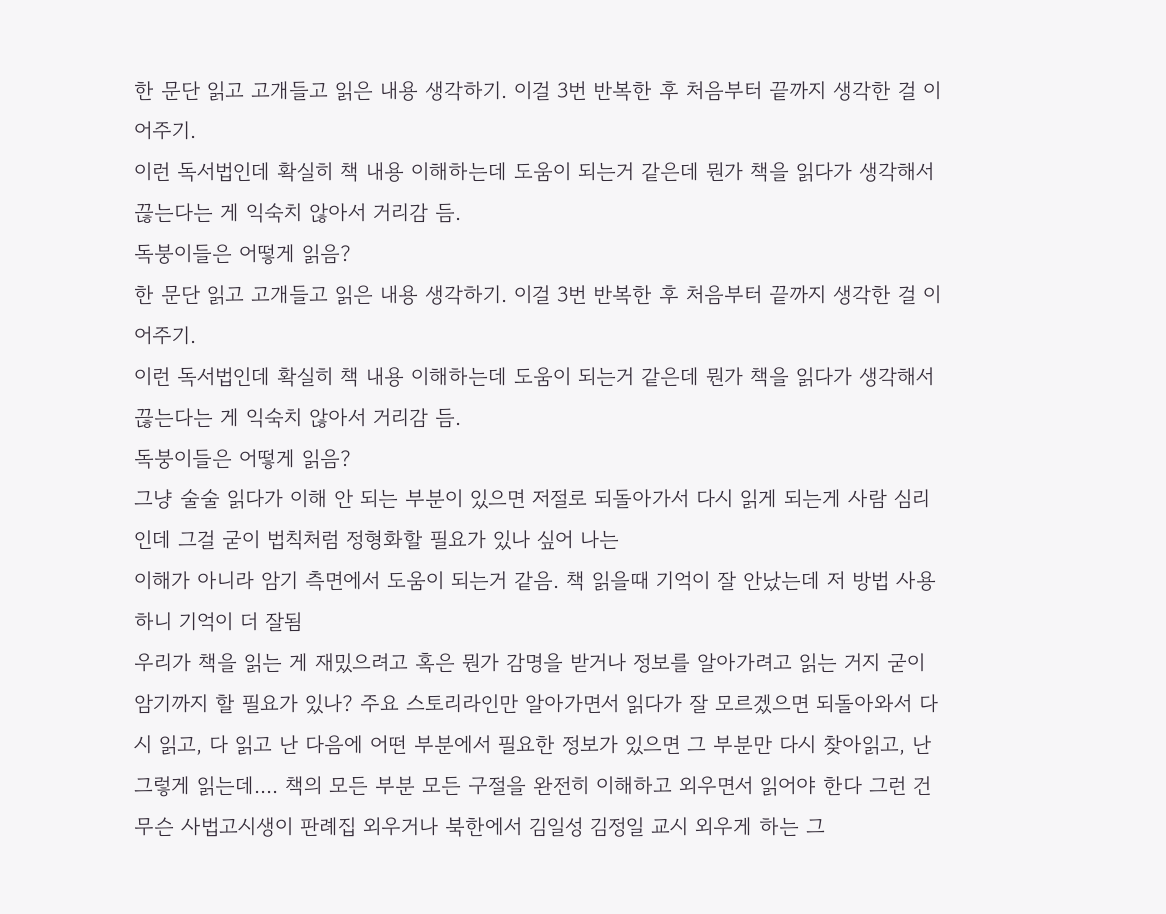한 문단 읽고 고개들고 읽은 내용 생각하기. 이걸 3번 반복한 후 처음부터 끝까지 생각한 걸 이어주기.
이런 독서법인데 확실히 책 내용 이해하는데 도움이 되는거 같은데 뭔가 책을 읽다가 생각해서 끊는다는 게 익숙치 않아서 거리감 듬.
독붕이들은 어떻게 읽음?
한 문단 읽고 고개들고 읽은 내용 생각하기. 이걸 3번 반복한 후 처음부터 끝까지 생각한 걸 이어주기.
이런 독서법인데 확실히 책 내용 이해하는데 도움이 되는거 같은데 뭔가 책을 읽다가 생각해서 끊는다는 게 익숙치 않아서 거리감 듬.
독붕이들은 어떻게 읽음?
그냥 술술 읽다가 이해 안 되는 부분이 있으면 저절로 되돌아가서 다시 읽게 되는게 사람 심리인데 그걸 굳이 법칙처럼 정형화할 필요가 있나 싶어 나는
이해가 아니라 암기 측면에서 도움이 되는거 같음. 책 읽을때 기억이 잘 안났는데 저 방법 사용하니 기억이 더 잘됨
우리가 책을 읽는 게 재밌으려고 혹은 뭔가 감명을 받거나 정보를 알아가려고 읽는 거지 굳이 암기까지 할 필요가 있나? 주요 스토리라인만 알아가면서 읽다가 잘 모르겠으면 되돌아와서 다시 읽고, 다 읽고 난 다음에 어떤 부분에서 필요한 정보가 있으면 그 부분만 다시 찾아읽고, 난 그렇게 읽는데.... 책의 모든 부분 모든 구절을 완전히 이해하고 외우면서 읽어야 한다 그런 건 무슨 사법고시생이 판례집 외우거나 북한에서 김일성 김정일 교시 외우게 하는 그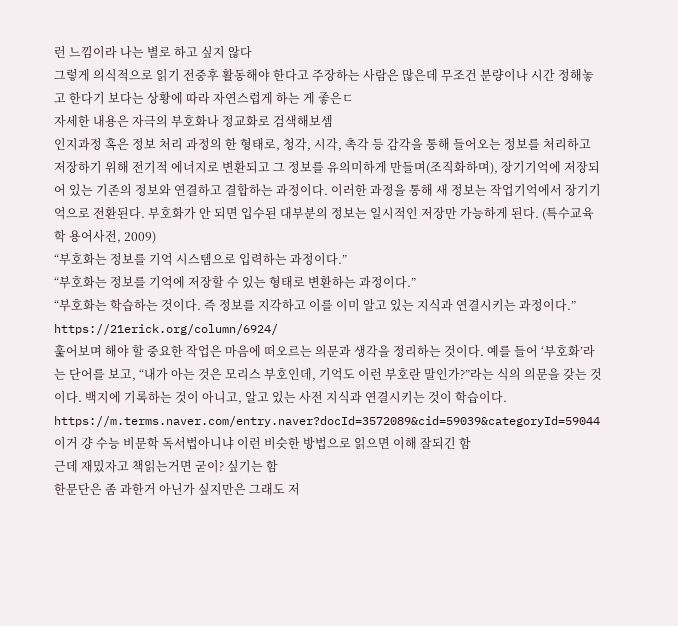런 느낌이라 나는 별로 하고 싶지 않다
그렇게 의식적으로 읽기 전중후 활동해야 한다고 주장하는 사람은 많은데 무조건 분량이나 시간 정해놓고 한다기 보다는 상황에 따라 자연스럽게 하는 게 좋은ㄷ
자세한 내용은 자극의 부호화나 정교화로 검색해보셈
인지과정 혹은 정보 처리 과정의 한 형태로, 청각, 시각, 촉각 등 감각을 통해 들어오는 정보를 처리하고 저장하기 위해 전기적 에너지로 변환되고 그 정보를 유의미하게 만들며(조직화하며), 장기기억에 저장되어 있는 기존의 정보와 연결하고 결합하는 과정이다. 이러한 과정을 통해 새 정보는 작업기억에서 장기기억으로 전환된다. 부호화가 안 되면 입수된 대부분의 정보는 일시적인 저장만 가능하게 된다. (특수교육학 용어사전, 2009)
“부호화는 정보를 기억 시스템으로 입력하는 과정이다.”
“부호화는 정보를 기억에 저장할 수 있는 형태로 변환하는 과정이다.”
“부호화는 학습하는 것이다. 즉 정보를 지각하고 이를 이미 알고 있는 지식과 연결시키는 과정이다.”
https://21erick.org/column/6924/
훑어보며 해야 할 중요한 작업은 마음에 떠오르는 의문과 생각을 정리하는 것이다. 예를 들어 ‘부호화’라는 단어를 보고, “내가 아는 것은 모리스 부호인데, 기억도 이런 부호란 말인가?”라는 식의 의문을 갖는 것이다. 백지에 기록하는 것이 아니고, 알고 있는 사전 지식과 연결시키는 것이 학습이다.
https://m.terms.naver.com/entry.naver?docId=3572089&cid=59039&categoryId=59044
이거 걍 수능 비문학 독서법아니냐 이런 비슷한 방법으로 읽으면 이해 잘되긴 함
근데 재밌자고 책읽는거면 굳이? 싶기는 함
한문단은 좀 과한거 아닌가 싶지만은 그래도 저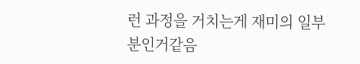런 과정을 거치는게 재미의 일부분인거같음